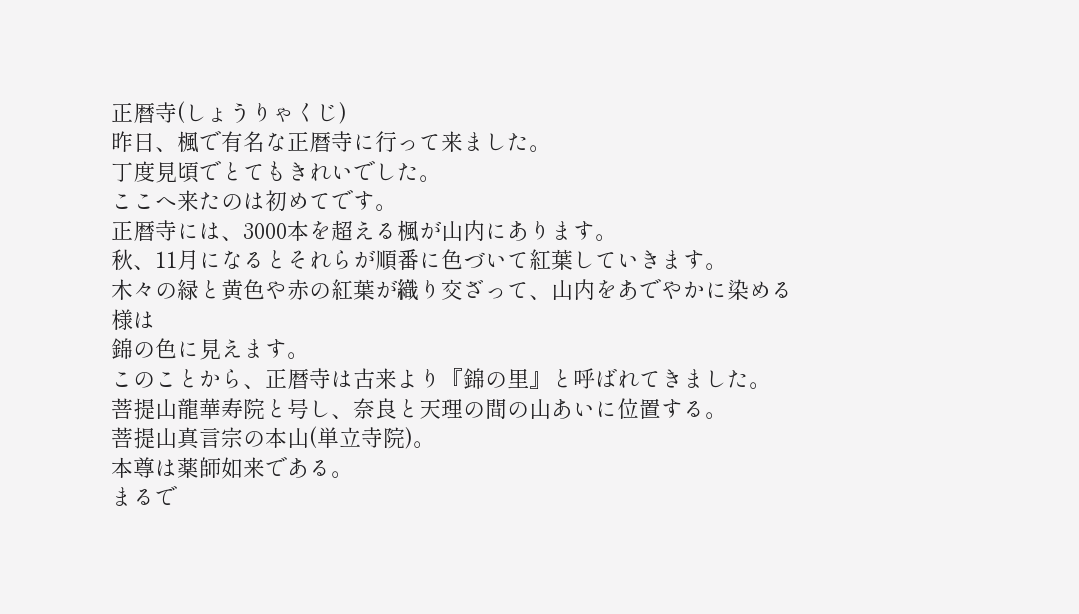正暦寺(しょうりゃくじ)
昨日、楓で有名な正暦寺に行って来ました。
丁度見頃でとてもきれいでした。
ここへ来たのは初めてです。
正暦寺には、3000本を超える楓が山内にあります。
秋、11月になるとそれらが順番に色づいて紅葉していきます。
木々の緑と黄色や赤の紅葉が織り交ざって、山内をあでやかに染める様は
錦の色に見えます。
このことから、正暦寺は古来より『錦の里』と呼ばれてきました。
菩提山龍華寿院と号し、奈良と天理の間の山あいに位置する。
菩提山真言宗の本山(単立寺院)。
本尊は薬師如来である。
まるで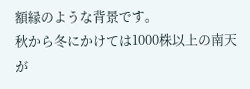額縁のような背景です。
秋から冬にかけては1000株以上の南天が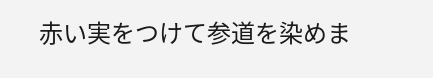赤い実をつけて参道を染めま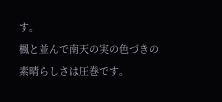す。
楓と並んで南天の実の色づきの素晴らしさは圧巻です。